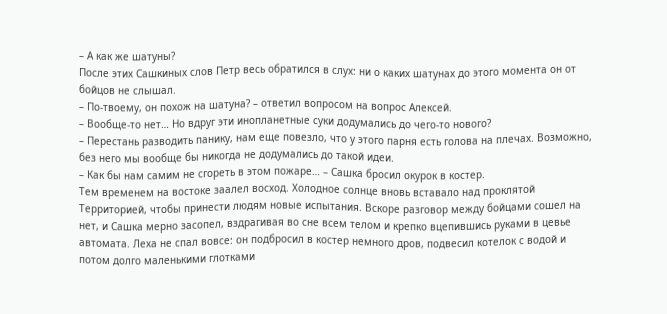– А как же шатуны?
После этих Сашкиных слов Петр весь обратился в слух: ни о каких шатунах до этого момента он от бойцов не слышал.
– По-твоему, он похож на шатуна? – ответил вопросом на вопрос Алексей.
– Вообще-то нет… Но вдруг эти инопланетные суки додумались до чего-то нового?
– Перестань разводить панику, нам еще повезло, что у этого парня есть голова на плечах. Возможно, без него мы вообще бы никогда не додумались до такой идеи.
– Как бы нам самим не сгореть в этом пожаре… – Сашка бросил окурок в костер.
Тем временем на востоке заалел восход. Холодное солнце вновь вставало над проклятой Территорией, чтобы принести людям новые испытания. Вскоре разговор между бойцами сошел на нет, и Сашка мерно засопел, вздрагивая во сне всем телом и крепко вцепившись руками в цевье автомата. Леха не спал вовсе: он подбросил в костер немного дров, подвесил котелок с водой и потом долго маленькими глотками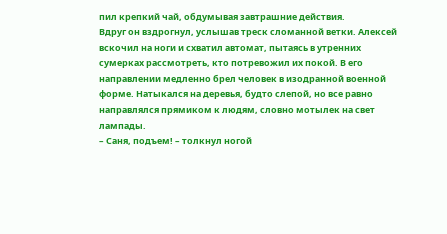пил крепкий чай, обдумывая завтрашние действия.
Вдруг он вздрогнул, услышав треск сломанной ветки. Алексей вскочил на ноги и схватил автомат, пытаясь в утренних сумерках рассмотреть, кто потревожил их покой. В его направлении медленно брел человек в изодранной военной форме. Натыкался на деревья, будто слепой, но все равно направлялся прямиком к людям, словно мотылек на свет лампады.
– Саня, подъем! – толкнул ногой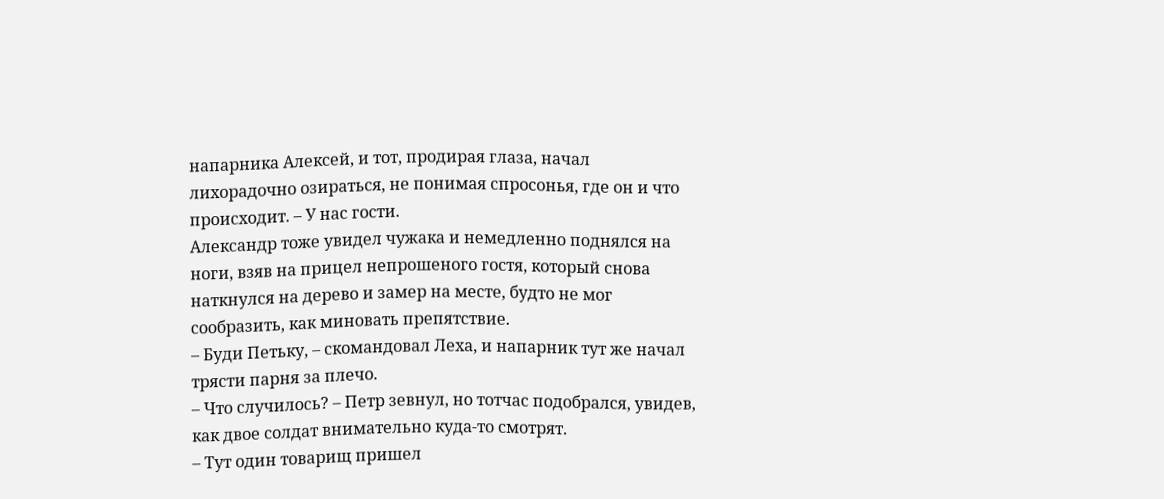напарника Алексей, и тот, продирая глаза, начал лихорадочно озираться, не понимая спросонья, где он и что происходит. – У нас гости.
Александр тоже увидел чужака и немедленно поднялся на ноги, взяв на прицел непрошеного гостя, который снова наткнулся на дерево и замер на месте, будто не мог сообразить, как миновать препятствие.
– Буди Петьку, – скомандовал Леха, и напарник тут же начал трясти парня за плечо.
– Что случилось? – Петр зевнул, но тотчас подобрался, увидев, как двое солдат внимательно куда-то смотрят.
– Тут один товарищ пришел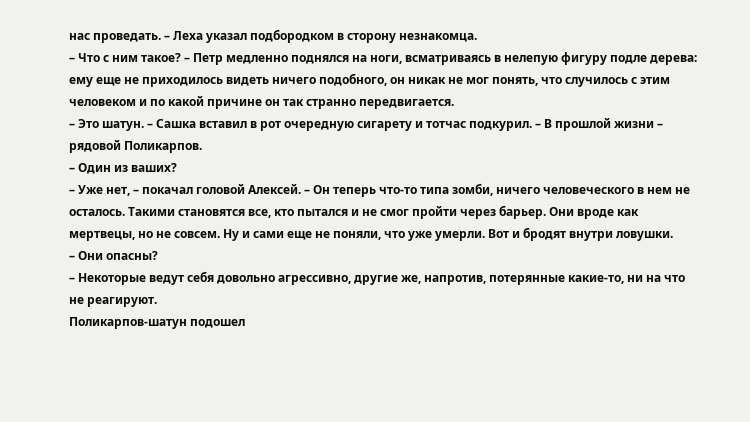нас проведать. – Леха указал подбородком в сторону незнакомца.
– Что с ним такое? – Петр медленно поднялся на ноги, всматриваясь в нелепую фигуру подле дерева: ему еще не приходилось видеть ничего подобного, он никак не мог понять, что случилось с этим человеком и по какой причине он так странно передвигается.
– Это шатун. – Сашка вставил в рот очередную сигарету и тотчас подкурил. – В прошлой жизни – рядовой Поликарпов.
– Один из ваших?
– Уже нет, – покачал головой Алексей. – Он теперь что-то типа зомби, ничего человеческого в нем не осталось. Такими становятся все, кто пытался и не смог пройти через барьер. Они вроде как мертвецы, но не совсем. Ну и сами еще не поняли, что уже умерли. Вот и бродят внутри ловушки.
– Они опасны?
– Некоторые ведут себя довольно агрессивно, другие же, напротив, потерянные какие-то, ни на что не реагируют.
Поликарпов-шатун подошел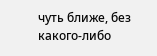чуть ближе, без какого-либо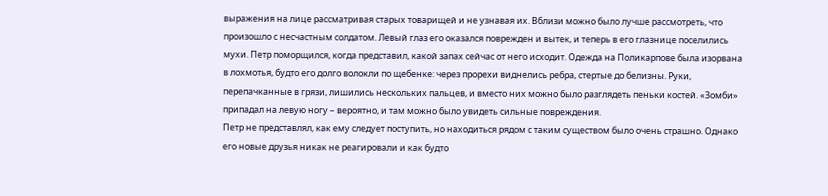выражения на лице рассматривая старых товарищей и не узнавая их. Вблизи можно было лучше рассмотреть, что произошло с несчастным солдатом. Левый глаз его оказался поврежден и вытек, и теперь в его глазнице поселились мухи. Петр поморщился, когда представил, какой запах сейчас от него исходит. Одежда на Поликарпове была изорвана в лохмотья, будто его долго волокли по щебенке: через прорехи виднелись ребра, стертые до белизны. Руки, перепачканные в грязи, лишились нескольких пальцев, и вместо них можно было разглядеть пеньки костей. «Зомби» припадал на левую ногу – вероятно, и там можно было увидеть сильные повреждения.
Петр не представлял, как ему следует поступить, но находиться рядом с таким существом было очень страшно. Однако его новые друзья никак не реагировали и как будто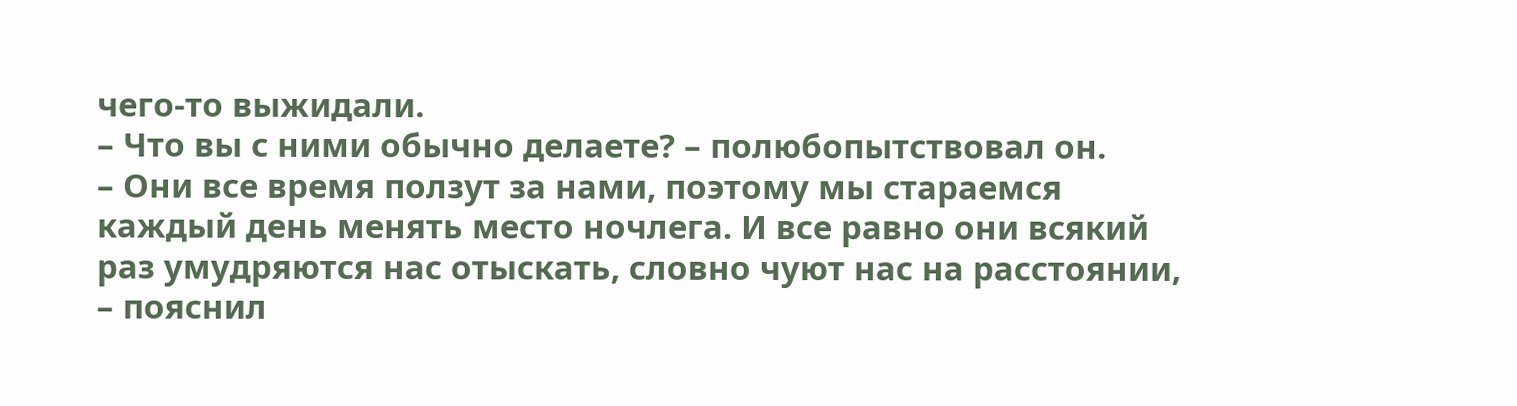чего-то выжидали.
– Что вы с ними обычно делаете? – полюбопытствовал он.
– Они все время ползут за нами, поэтому мы стараемся каждый день менять место ночлега. И все равно они всякий раз умудряются нас отыскать, словно чуют нас на расстоянии, – пояснил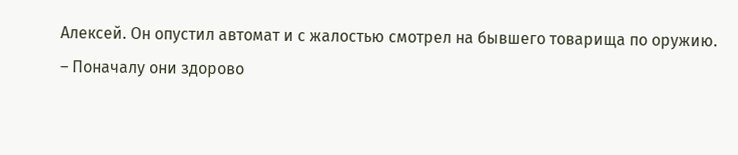Алексей. Он опустил автомат и с жалостью смотрел на бывшего товарища по оружию.
– Поначалу они здорово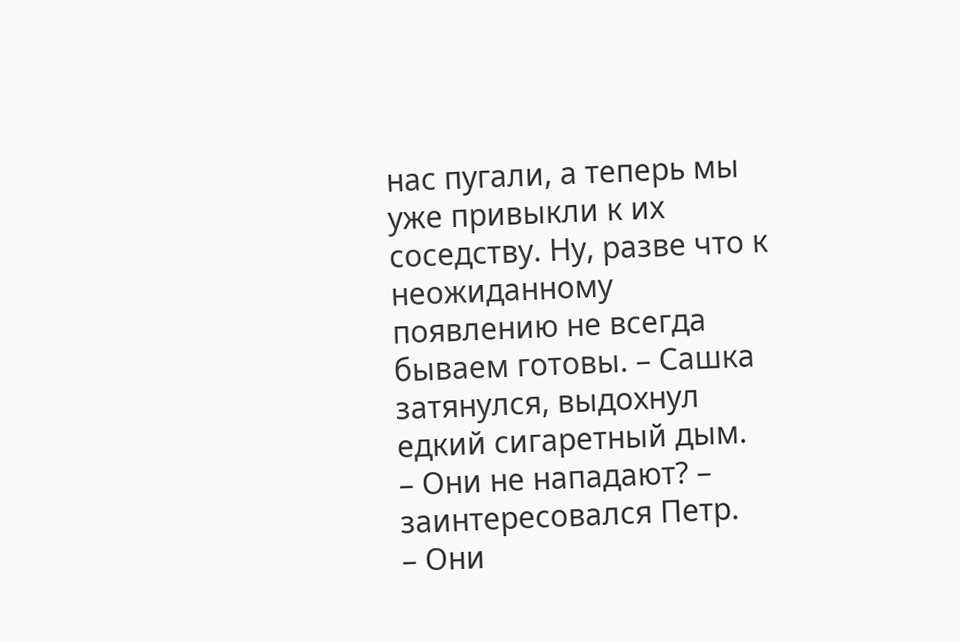нас пугали, а теперь мы уже привыкли к их соседству. Ну, разве что к неожиданному появлению не всегда бываем готовы. – Сашка затянулся, выдохнул едкий сигаретный дым.
– Они не нападают? – заинтересовался Петр.
– Они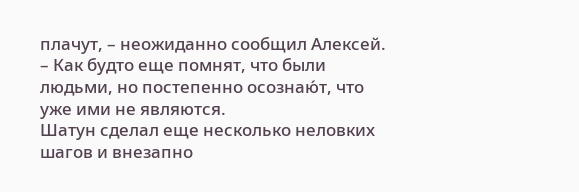плачут, – неожиданно сообщил Алексей. – Как будто еще помнят, что были людьми, но постепенно осознаю́т, что уже ими не являются.
Шатун сделал еще несколько неловких шагов и внезапно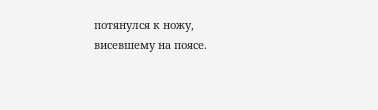потянулся к ножу, висевшему на поясе.